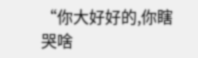“你大好好的,你瞎哭啥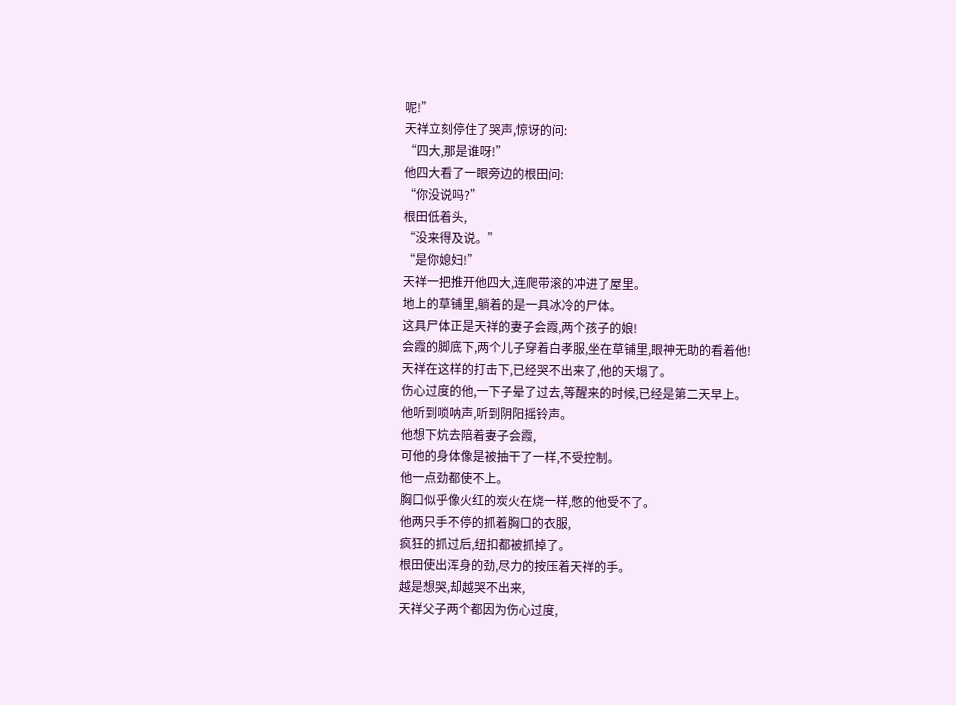呢!”
天祥立刻停住了哭声,惊讶的问:
“四大,那是谁呀!”
他四大看了一眼旁边的根田问:
“你没说吗?”
根田低着头,
“没来得及说。”
“是你媳妇!”
天祥一把推开他四大,连爬带滚的冲进了屋里。
地上的草铺里,躺着的是一具冰冷的尸体。
这具尸体正是天祥的妻子会霞,两个孩子的娘!
会霞的脚底下,两个儿子穿着白孝服,坐在草铺里,眼神无助的看着他!
天祥在这样的打击下,已经哭不出来了,他的天塌了。
伤心过度的他,一下子晕了过去,等醒来的时候,已经是第二天早上。
他听到唢呐声,听到阴阳摇铃声。
他想下炕去陪着妻子会霞,
可他的身体像是被抽干了一样,不受控制。
他一点劲都使不上。
胸口似乎像火红的炭火在烧一样,憋的他受不了。
他两只手不停的抓着胸口的衣服,
疯狂的抓过后,纽扣都被抓掉了。
根田使出浑身的劲,尽力的按压着天祥的手。
越是想哭,却越哭不出来,
天祥父子两个都因为伤心过度,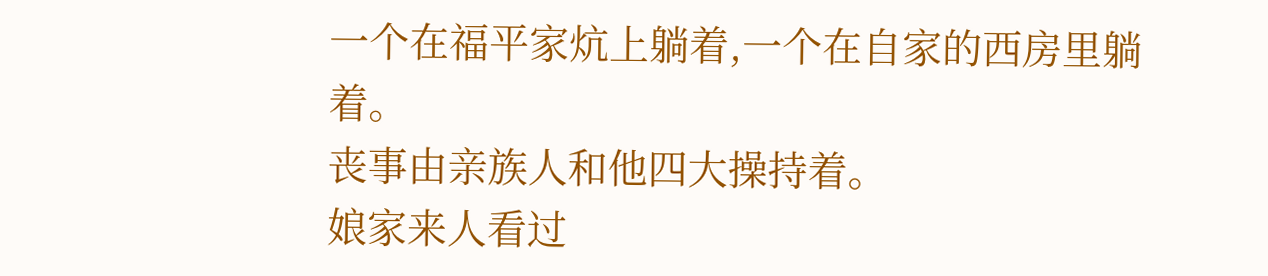一个在福平家炕上躺着,一个在自家的西房里躺着。
丧事由亲族人和他四大操持着。
娘家来人看过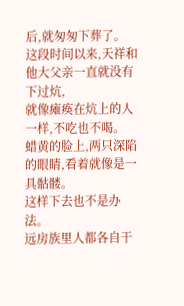后,就匆匆下葬了。
这段时间以来,天祥和他大父亲一直就没有下过炕,
就像瘫痪在炕上的人一样,不吃也不喝。
蜡黄的脸上,两只深陷的眼睛,看着就像是一具骷髅。
这样下去也不是办法。
远房族里人都各自干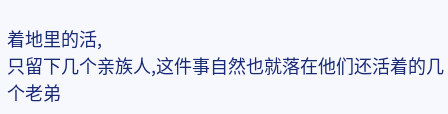着地里的活,
只留下几个亲族人,这件事自然也就落在他们还活着的几个老弟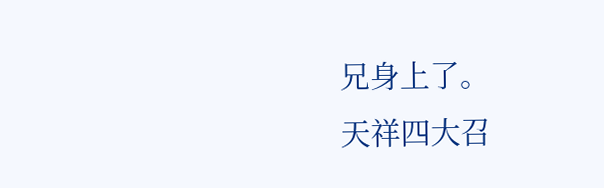兄身上了。
天祥四大召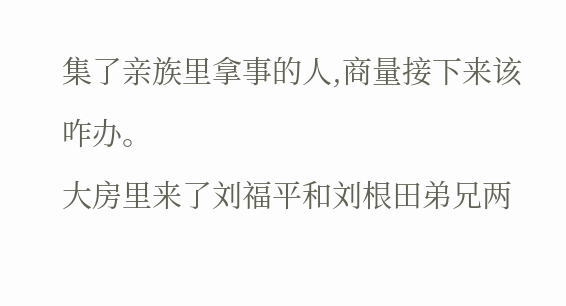集了亲族里拿事的人,商量接下来该咋办。
大房里来了刘福平和刘根田弟兄两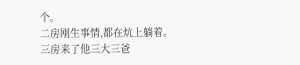个。
二房刚生事情,都在炕上躺着。
三房来了他三大三爸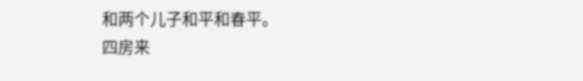和两个儿子和平和春平。
四房来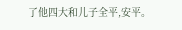了他四大和儿子全平,安平。